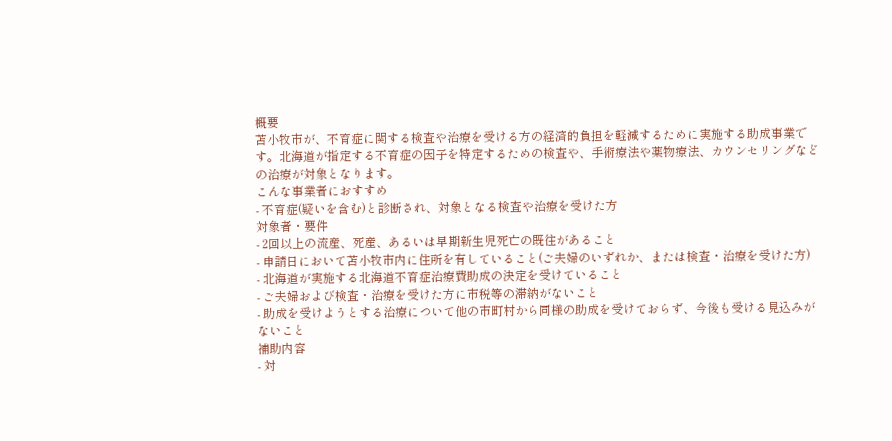概要
苫小牧市が、不育症に関する検査や治療を受ける方の経済的負担を軽減するために実施する助成事業です。北海道が指定する不育症の因子を特定するための検査や、手術療法や薬物療法、カウンセリングなどの治療が対象となります。
こんな事業者におすすめ
- 不育症(疑いを含む)と診断され、対象となる検査や治療を受けた方
対象者・要件
- 2回以上の流産、死産、あるいは早期新生児死亡の既往があること
- 申請日において苫小牧市内に住所を有していること(ご夫婦のいずれか、または検査・治療を受けた方)
- 北海道が実施する北海道不育症治療費助成の決定を受けていること
- ご夫婦および検査・治療を受けた方に市税等の滞納がないこと
- 助成を受けようとする治療について他の市町村から同様の助成を受けておらず、今後も受ける見込みがないこと
補助内容
- 対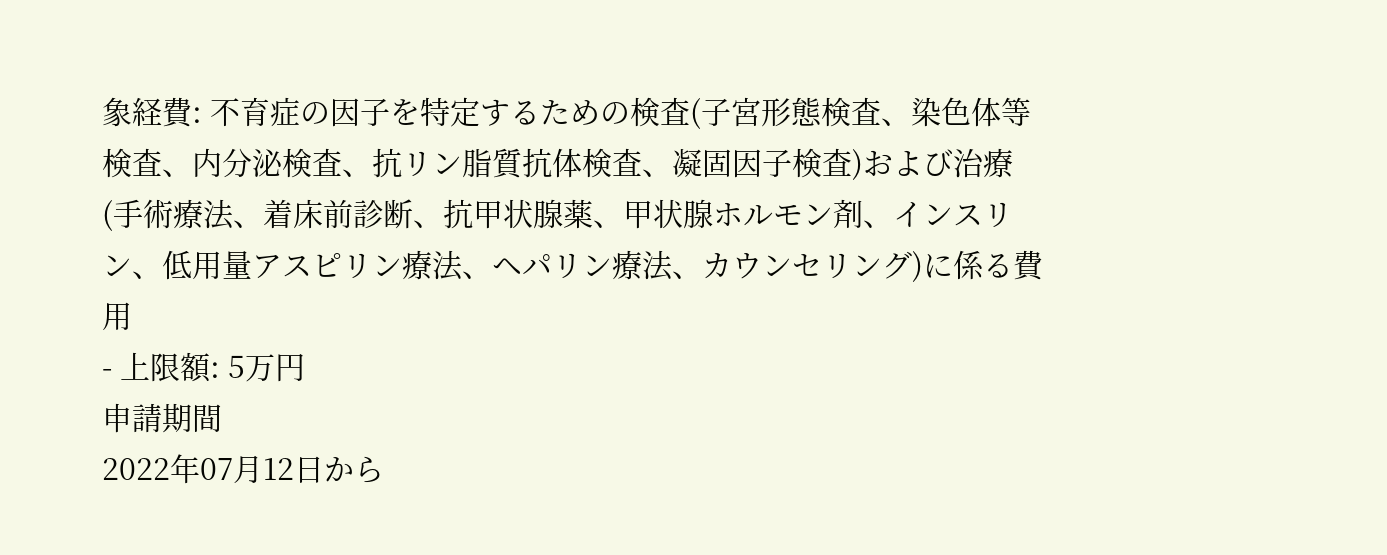象経費: 不育症の因子を特定するための検査(子宮形態検査、染色体等検査、内分泌検査、抗リン脂質抗体検査、凝固因子検査)および治療(手術療法、着床前診断、抗甲状腺薬、甲状腺ホルモン剤、インスリン、低用量アスピリン療法、ヘパリン療法、カウンセリング)に係る費用
- 上限額: 5万円
申請期間
2022年07月12日から